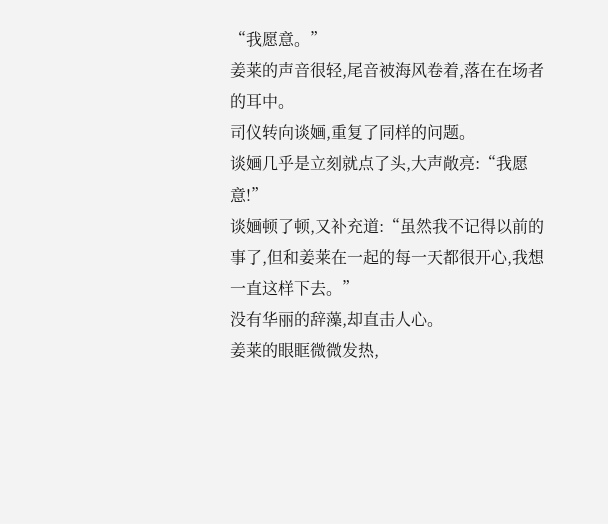“我愿意。”
姜莱的声音很轻,尾音被海风卷着,落在在场者的耳中。
司仪转向谈婳,重复了同样的问题。
谈婳几乎是立刻就点了头,大声敞亮:“我愿意!”
谈婳顿了顿,又补充道:“虽然我不记得以前的事了,但和姜莱在一起的每一天都很开心,我想一直这样下去。”
没有华丽的辞藻,却直击人心。
姜莱的眼眶微微发热,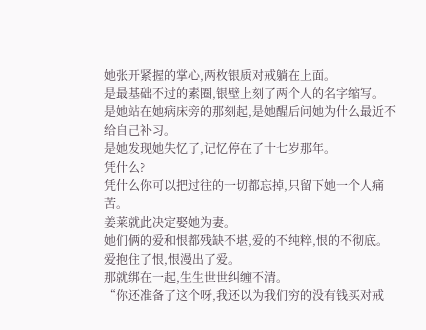她张开紧握的掌心,两枚银质对戒躺在上面。
是最基础不过的素圈,银壁上刻了两个人的名字缩写。
是她站在她病床旁的那刻起,是她醒后问她为什么最近不给自己补习。
是她发现她失忆了,记忆停在了十七岁那年。
凭什么?
凭什么你可以把过往的一切都忘掉,只留下她一个人痛苦。
姜莱就此决定娶她为妻。
她们俩的爱和恨都残缺不堪,爱的不纯粹,恨的不彻底。
爱抱住了恨,恨漫出了爱。
那就绑在一起,生生世世纠缠不清。
“你还准备了这个呀,我还以为我们穷的没有钱买对戒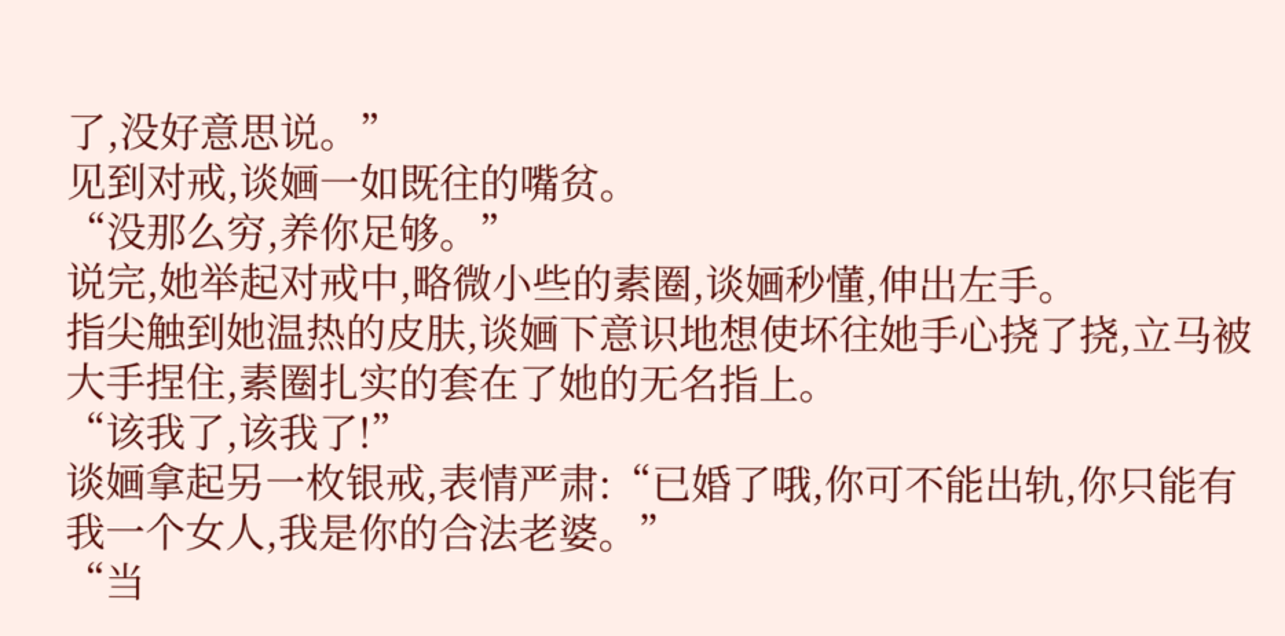了,没好意思说。”
见到对戒,谈婳一如既往的嘴贫。
“没那么穷,养你足够。”
说完,她举起对戒中,略微小些的素圈,谈婳秒懂,伸出左手。
指尖触到她温热的皮肤,谈婳下意识地想使坏往她手心挠了挠,立马被大手捏住,素圈扎实的套在了她的无名指上。
“该我了,该我了!”
谈婳拿起另一枚银戒,表情严肃:“已婚了哦,你可不能出轨,你只能有我一个女人,我是你的合法老婆。”
“当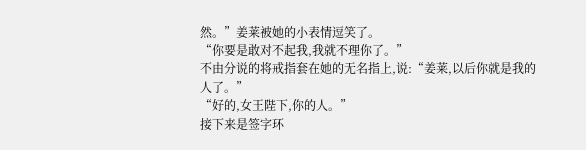然。”姜莱被她的小表情逗笑了。
“你要是敢对不起我,我就不理你了。”
不由分说的将戒指套在她的无名指上,说:“姜莱,以后你就是我的人了。”
“好的,女王陛下,你的人。”
接下来是签字环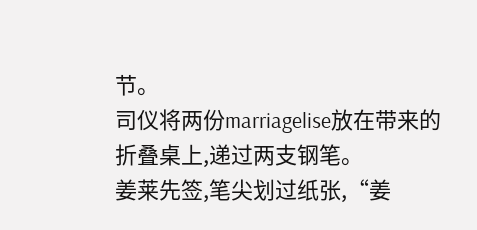节。
司仪将两份marriagelise放在带来的折叠桌上,递过两支钢笔。
姜莱先签,笔尖划过纸张,“姜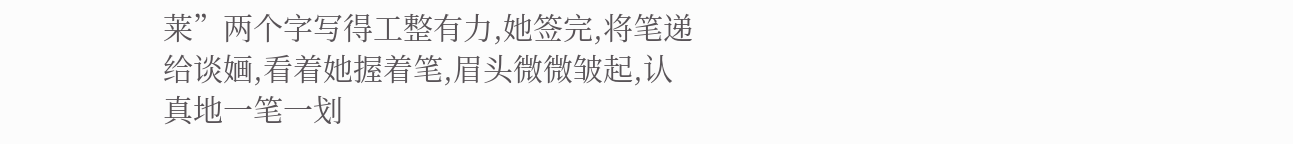莱”两个字写得工整有力,她签完,将笔递给谈婳,看着她握着笔,眉头微微皱起,认真地一笔一划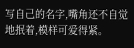写自己的名字,嘴角还不自觉地抿着,模样可爱得紧。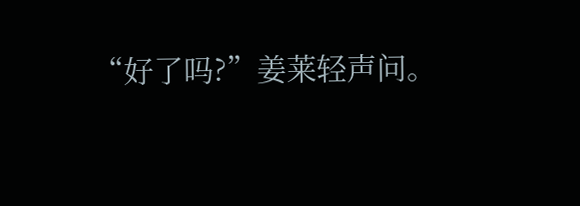“好了吗?”姜莱轻声问。